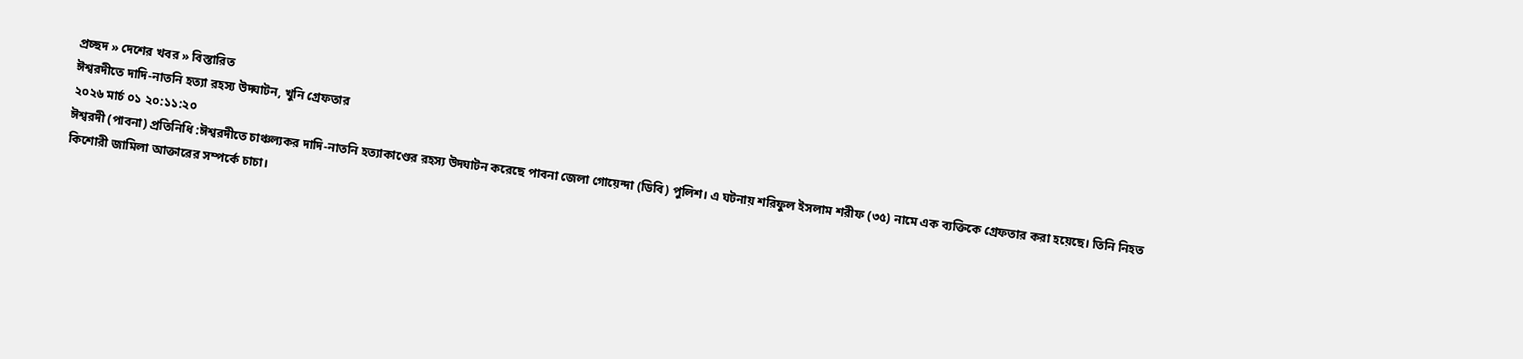প্রচ্ছদ » দেশের খবর » বিস্তারিত
ঈশ্বরদীতে দাদি-নাতনি হত্যা রহস্য উদ্ঘাটন, খুনি গ্রেফতার
২০২৬ মার্চ ০১ ২০:১১:২০
ঈশ্বরদী (পাবনা) প্রতিনিধি :ঈশ্বরদীতে চাঞ্চল্যকর দাদি-নাতনি হত্যাকাণ্ডের রহস্য উদ্ঘাটন করেছে পাবনা জেলা গোয়েন্দা (ডিবি) পুলিশ। এ ঘটনায় শরিফুল ইসলাম শরীফ (৩৫) নামে এক ব্যক্তিকে গ্রেফতার করা হয়েছে। তিনি নিহত কিশোরী জামিলা আক্তারের সম্পর্কে চাচা।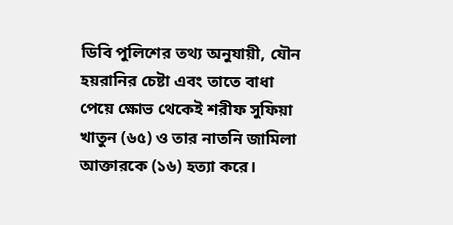ডিবি পুলিশের তথ্য অনুযায়ী, যৌন হয়রানির চেষ্টা এবং তাতে বাধা পেয়ে ক্ষোভ থেকেই শরীফ সুফিয়া খাতুন (৬৫) ও তার নাতনি জামিলা আক্তারকে (১৬) হত্যা করে।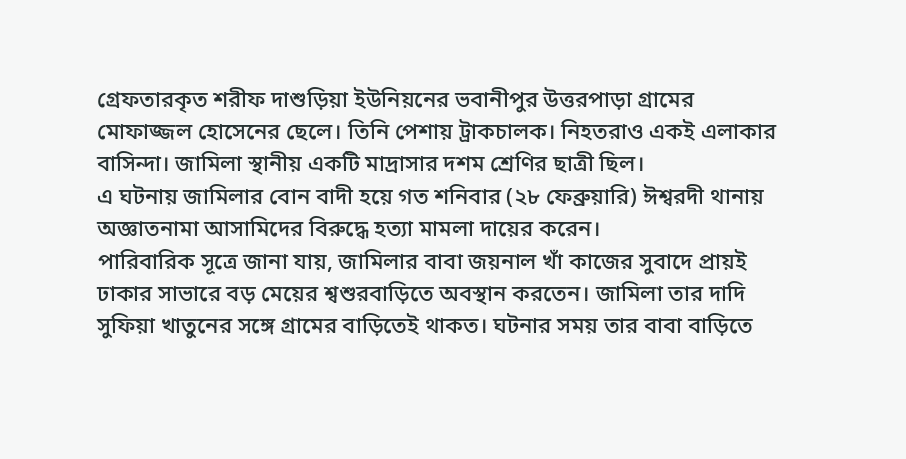গ্রেফতারকৃত শরীফ দাশুড়িয়া ইউনিয়নের ভবানীপুর উত্তরপাড়া গ্রামের মোফাজ্জল হোসেনের ছেলে। তিনি পেশায় ট্রাকচালক। নিহতরাও একই এলাকার বাসিন্দা। জামিলা স্থানীয় একটি মাদ্রাসার দশম শ্রেণির ছাত্রী ছিল।
এ ঘটনায় জামিলার বোন বাদী হয়ে গত শনিবার (২৮ ফেব্রুয়ারি) ঈশ্বরদী থানায় অজ্ঞাতনামা আসামিদের বিরুদ্ধে হত্যা মামলা দায়ের করেন।
পারিবারিক সূত্রে জানা যায়, জামিলার বাবা জয়নাল খাঁ কাজের সুবাদে প্রায়ই ঢাকার সাভারে বড় মেয়ের শ্বশুরবাড়িতে অবস্থান করতেন। জামিলা তার দাদি সুফিয়া খাতুনের সঙ্গে গ্রামের বাড়িতেই থাকত। ঘটনার সময় তার বাবা বাড়িতে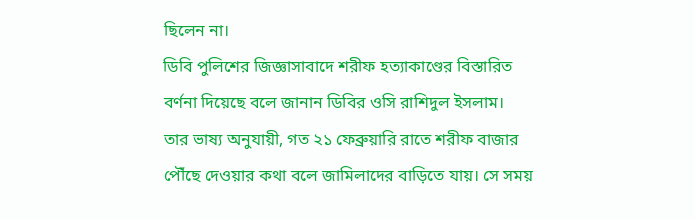ছিলেন না।
ডিবি পুলিশের জিজ্ঞাসাবাদে শরীফ হত্যাকাণ্ডের বিস্তারিত বর্ণনা দিয়েছে বলে জানান ডিবির ওসি রাশিদুল ইসলাম। তার ভাষ্য অনুযায়ী, গত ২১ ফেব্রুয়ারি রাতে শরীফ বাজার পৌঁছে দেওয়ার কথা বলে জামিলাদের বাড়িতে যায়। সে সময়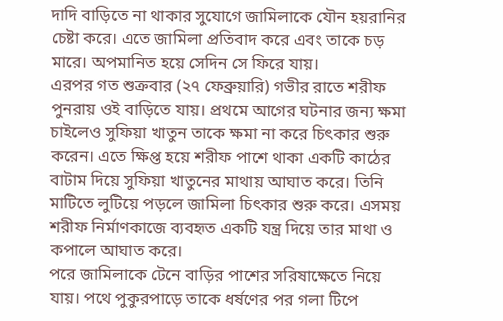দাদি বাড়িতে না থাকার সুযোগে জামিলাকে যৌন হয়রানির চেষ্টা করে। এতে জামিলা প্রতিবাদ করে এবং তাকে চড় মারে। অপমানিত হয়ে সেদিন সে ফিরে যায়।
এরপর গত শুক্রবার (২৭ ফেব্রুয়ারি) গভীর রাতে শরীফ পুনরায় ওই বাড়িতে যায়। প্রথমে আগের ঘটনার জন্য ক্ষমা চাইলেও সুফিয়া খাতুন তাকে ক্ষমা না করে চিৎকার শুরু করেন। এতে ক্ষিপ্ত হয়ে শরীফ পাশে থাকা একটি কাঠের বাটাম দিয়ে সুফিয়া খাতুনের মাথায় আঘাত করে। তিনি মাটিতে লুটিয়ে পড়লে জামিলা চিৎকার শুরু করে। এসময় শরীফ নির্মাণকাজে ব্যবহৃত একটি যন্ত্র দিয়ে তার মাথা ও কপালে আঘাত করে।
পরে জামিলাকে টেনে বাড়ির পাশের সরিষাক্ষেতে নিয়ে যায়। পথে পুকুরপাড়ে তাকে ধর্ষণের পর গলা টিপে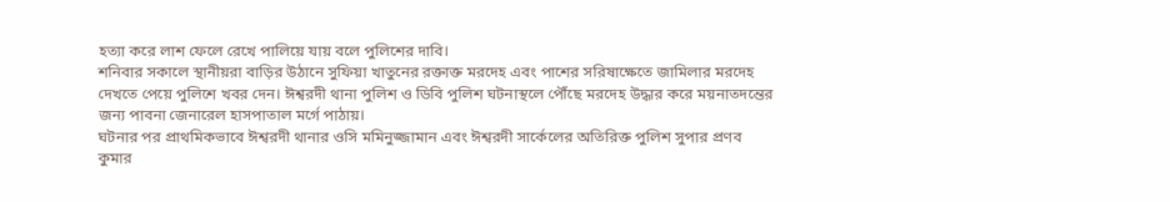হত্যা করে লাশ ফেলে রেখে পালিয়ে যায় বলে পুলিশের দাবি।
শনিবার সকালে স্থানীয়রা বাড়ির উঠানে সুফিয়া খাতুনের রক্তাক্ত মরদেহ এবং পাশের সরিষাক্ষেতে জামিলার মরদেহ দেখতে পেয়ে পুলিশে খবর দেন। ঈশ্বরদী থানা পুলিশ ও ডিবি পুলিশ ঘটনাস্থলে পৌঁছে মরদেহ উদ্ধার করে ময়নাতদন্তের জন্য পাবনা জেনারেল হাসপাতাল মর্গে পাঠায়।
ঘটনার পর প্রাথমিকভাবে ঈশ্বরদী থানার ওসি মমিনুজ্জামান এবং ঈশ্বরদী সার্কেলের অতিরিক্ত পুলিশ সুপার প্রণব কুমার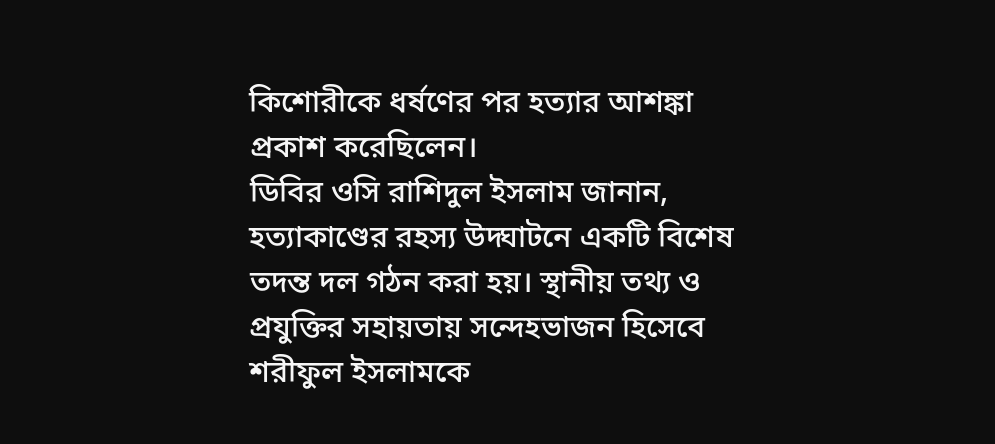কিশোরীকে ধর্ষণের পর হত্যার আশঙ্কা প্রকাশ করেছিলেন।
ডিবির ওসি রাশিদুল ইসলাম জানান, হত্যাকাণ্ডের রহস্য উদ্ঘাটনে একটি বিশেষ তদন্ত দল গঠন করা হয়। স্থানীয় তথ্য ও প্রযুক্তির সহায়তায় সন্দেহভাজন হিসেবে শরীফুল ইসলামকে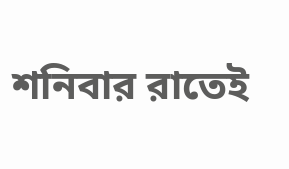শনিবার রাতেই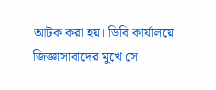আটক করা হয়। ডিবি কার্যালয়ে জিজ্ঞাসাবাদের মুখে সে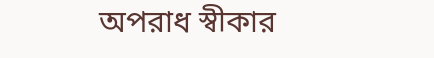অপরাধ স্বীকার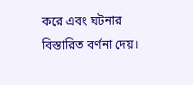করে এবং ঘটনার বিস্তারিত বর্ণনা দেয়।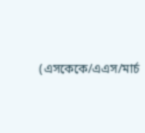(এসকেকে/এএস/মার্চ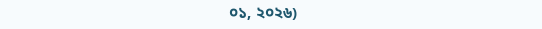০১, ২০২৬)